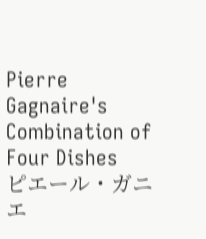Pierre
Gagnaire's Combination of Four Dishes
ピエール・ガニエ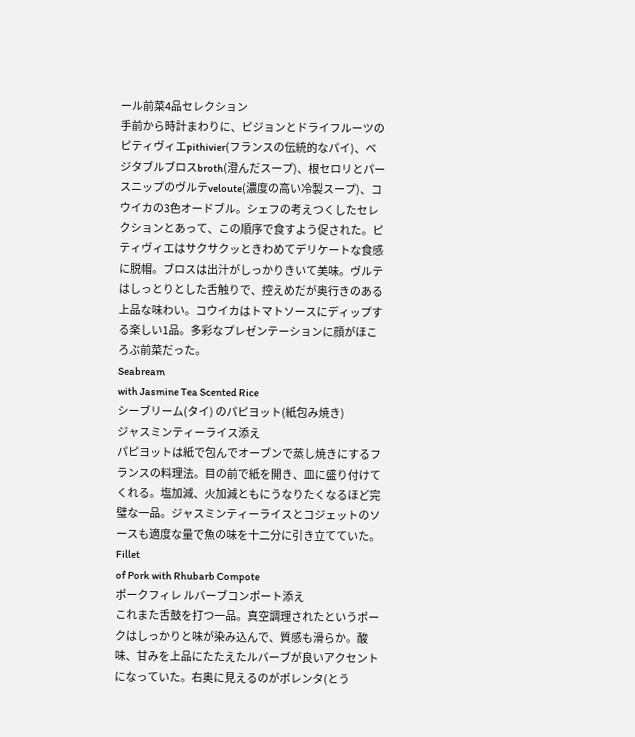ール前菜4品セレクション
手前から時計まわりに、ピジョンとドライフルーツのピティヴィエpithivier(フランスの伝統的なパイ)、ベジタブルブロスbroth(澄んだスープ)、根セロリとパースニップのヴルテveloute(濃度の高い冷製スープ)、コウイカの3色オードブル。シェフの考えつくしたセレクションとあって、この順序で食すよう促された。ピティヴィエはサクサクッときわめてデリケートな食感に脱帽。ブロスは出汁がしっかりきいて美味。ヴルテはしっとりとした舌触りで、控えめだが奥行きのある上品な味わい。コウイカはトマトソースにディップする楽しい1品。多彩なプレゼンテーションに顔がほころぶ前菜だった。
Seabream
with Jasmine Tea Scented Rice
シーブリーム(タイ) のパピヨット(紙包み焼き)
ジャスミンティーライス添え
パピヨットは紙で包んでオーブンで蒸し焼きにするフランスの料理法。目の前で紙を開き、皿に盛り付けてくれる。塩加減、火加減ともにうなりたくなるほど完璧な一品。ジャスミンティーライスとコジェットのソースも適度な量で魚の味を十二分に引き立てていた。
Fillet
of Pork with Rhubarb Compote
ポークフィレ ルバーブコンポート添え
これまた舌鼓を打つ一品。真空調理されたというポークはしっかりと味が染み込んで、質感も滑らか。酸味、甘みを上品にたたえたルバーブが良いアクセントになっていた。右奥に見えるのがポレンタ(とう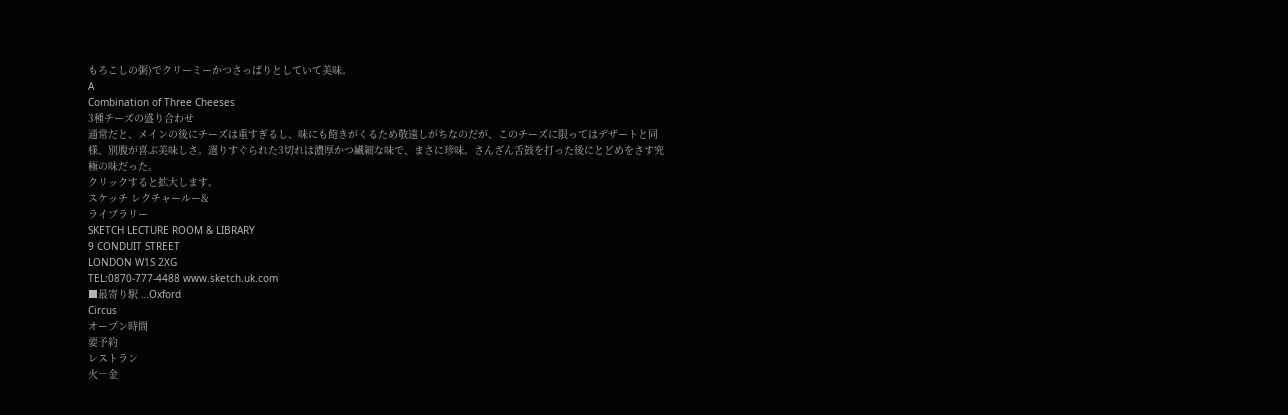もろこしの粥)でクリーミーかつさっぱりとしていて美味。
A
Combination of Three Cheeses
3種チーズの盛り合わせ
通常だと、メインの後にチーズは重すぎるし、味にも飽きがくるため敬遠しがちなのだが、このチーズに限ってはデザートと同様、別腹が喜ぶ美味しさ。選りすぐられた3切れは濃厚かつ繊細な味で、まさに珍味。さんざん舌鼓を打った後にとどめをさす究極の味だった。
クリックすると拡大します。
スケッチ レクチャールー&
ライブラリー
SKETCH LECTURE ROOM & LIBRARY
9 CONDUIT STREET
LONDON W1S 2XG
TEL:0870-777-4488 www.sketch.uk.com
■最寄り駅 …Oxford
Circus
オープン時間
要予約
レストラン
火―金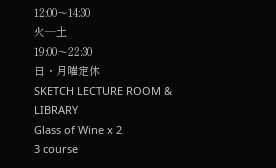12:00〜14:30
火―土
19:00〜22:30
日・月曜定休
SKETCH LECTURE ROOM & LIBRARY
Glass of Wine x 2
3 course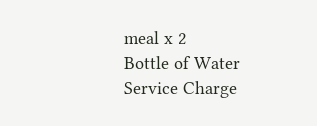meal x 2
Bottle of Water
Service Charge